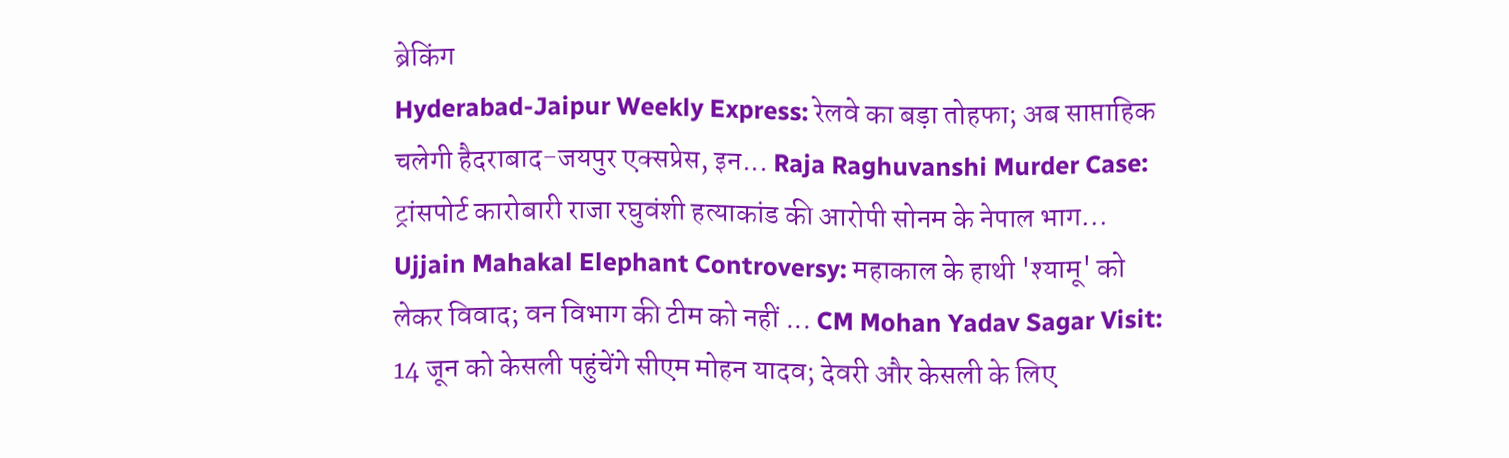ब्रेकिंग
Hyderabad-Jaipur Weekly Express: रेलवे का बड़ा तोहफा; अब साप्ताहिक चलेगी हैदराबाद-जयपुर एक्सप्रेस, इन... Raja Raghuvanshi Murder Case: ट्रांसपोर्ट कारोबारी राजा रघुवंशी हत्याकांड की आरोपी सोनम के नेपाल भाग... Ujjain Mahakal Elephant Controversy: महाकाल के हाथी 'श्यामू' को लेकर विवाद; वन विभाग की टीम को नहीं ... CM Mohan Yadav Sagar Visit: 14 जून को केसली पहुंचेंगे सीएम मोहन यादव; देवरी और केसली के लिए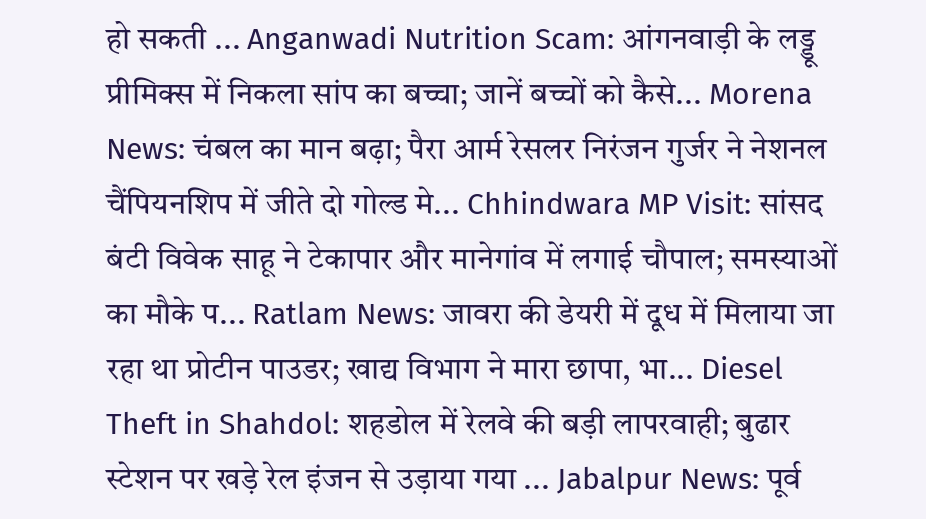हो सकती ... Anganwadi Nutrition Scam: आंगनवाड़ी के लड्डू प्रीमिक्स में निकला सांप का बच्चा; जानें बच्चों को कैसे... Morena News: चंबल का मान बढ़ा; पैरा आर्म रेसलर निरंजन गुर्जर ने नेशनल चैंपियनशिप में जीते दो गोल्ड मे... Chhindwara MP Visit: सांसद बंटी विवेक साहू ने टेकापार और मानेगांव में लगाई चौपाल; समस्याओं का मौके प... Ratlam News: जावरा की डेयरी में दूध में मिलाया जा रहा था प्रोटीन पाउडर; खाद्य विभाग ने मारा छापा, भा... Diesel Theft in Shahdol: शहडोल में रेलवे की बड़ी लापरवाही; बुढार स्टेशन पर खड़े रेल इंजन से उड़ाया गया ... Jabalpur News: पूर्व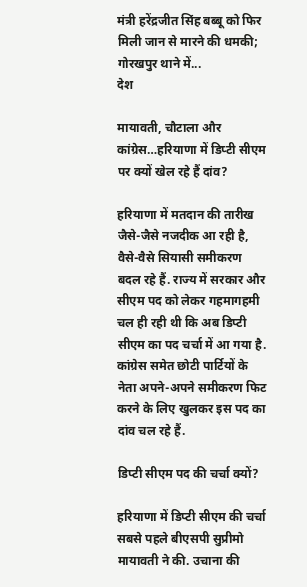मंत्री हरेंद्रजीत सिंह बब्बू को फिर मिली जान से मारने की धमकी; गोरखपुर थाने में...
देश

मायावती, चौटाला और कांग्रेस…हरियाणा में डिप्टी सीएम पर क्यों खेल रहे हैं दांव?

हरियाणा में मतदान की तारीख जैसे-जैसे नजदीक आ रही है, वैसे-वैसे सियासी समीकरण बदल रहे हैं. राज्य में सरकार और सीएम पद को लेकर गहमागहमी चल ही रही थी कि अब डिप्टी सीएम का पद चर्चा में आ गया है. कांग्रेस समेत छोटी पार्टियों के नेता अपने-अपने समीकरण फिट करने के लिए खुलकर इस पद का दांव चल रहे हैं.

डिप्टी सीएम पद की चर्चा क्यों?

हरियाणा में डिप्टी सीएम की चर्चा सबसे पहले बीएसपी सुप्रीमो मायावती ने की. उचाना की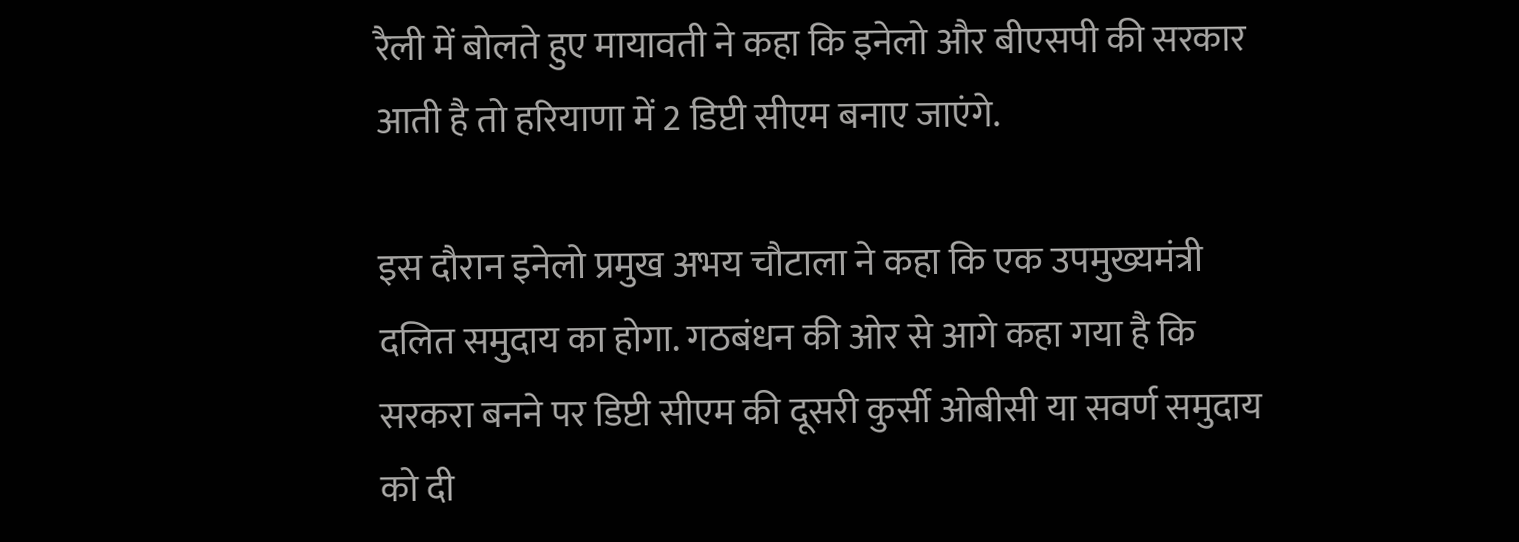रैली में बोलते हुए मायावती ने कहा कि इनेलो और बीएसपी की सरकार आती है तो हरियाणा में 2 डिप्टी सीएम बनाए जाएंगे.

इस दौरान इनेलो प्रमुख अभय चौटाला ने कहा कि एक उपमुख्यमंत्री दलित समुदाय का होगा. गठबंधन की ओर से आगे कहा गया है कि सरकरा बनने पर डिप्टी सीएम की दूसरी कुर्सी ओबीसी या सवर्ण समुदाय को दी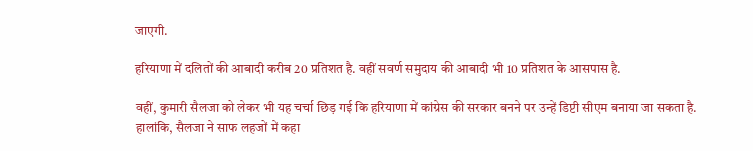जाएगी.

हरियाणा में दलितों की आबादी करीब 20 प्रतिशत है. वहीं सवर्ण समुदाय की आबादी भी 10 प्रतिशत के आसपास है.

वहीं, कुमारी सैलजा को लेकर भी यह चर्चा छिड़ गई कि हरियाणा में कांग्रेस की सरकार बनने पर उन्हें डिप्टी सीएम बनाया जा सकता है. हालांकि, सैलजा ने साफ लहजों में कहा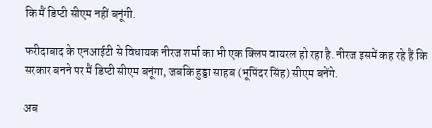कि मैं डिप्टी सीएम नहीं बनूंगी.

फरीदाबाद के एनआईटी से विधायक नीरज शर्मा का भी एक क्लिप वायरल हो रहा है. नीरज इसमें कह रहे हैं कि सरकार बनने पर मैं डिप्टी सीएम बनूंगा, जबकि हुड्डा साहब (भूपिंदर सिंह) सीएम बनेंगे.

अब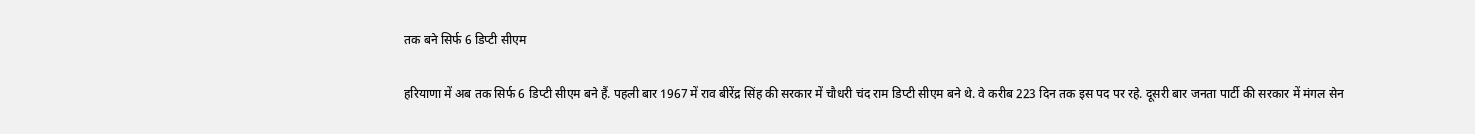तक बने सिर्फ 6 डिप्टी सीएम

हरियाणा में अब तक सिर्फ 6 डिप्टी सीएम बने हैं. पहली बार 1967 में राव बीरेंद्र सिंह की सरकार में चौधरी चंद राम डिप्टी सीएम बने थे. वे करीब 223 दिन तक इस पद पर रहे. दूसरी बार जनता पार्टी की सरकार में मंगल सेन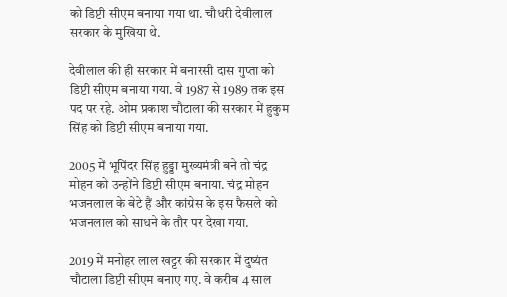को डिप्टी सीएम बनाया गया था. चौधरी देवीलाल सरकार के मुखिया थे.

देवीलाल की ही सरकार में बनारसी दास गुप्ता को डिप्टी सीएम बनाया गया. वे 1987 से 1989 तक इस पद पर रहे. ओम प्रकाश चौटाला की सरकार में हुकुम सिंह को डिप्टी सीएम बनाया गया.

2005 में भूपिंदर सिंह हुड्डा मुख्यमंत्री बने तो चंद्र मोहन को उन्होंने डिप्टी सीएम बनाया. चंद्र मोहन भजनलाल के बेटे हैं और कांग्रेस के इस फैसले को भजनलाल को साधने के तौर पर देखा गया.

2019 में मनोहर लाल खट्टर की सरकार में दुष्यंत चौटाला डिप्टी सीएम बनाए गए. वे करीब 4 साल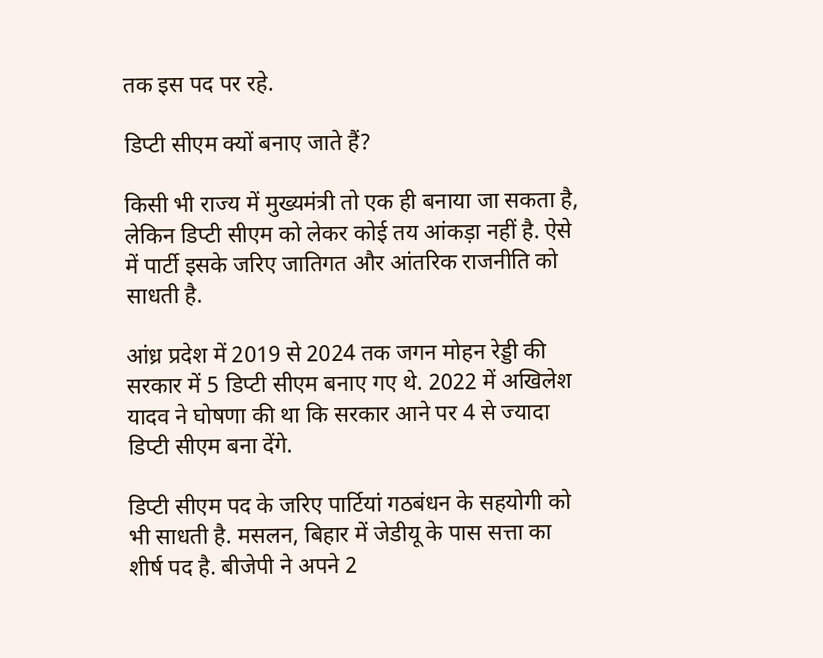तक इस पद पर रहे.

डिप्टी सीएम क्यों बनाए जाते हैं?

किसी भी राज्य में मुख्यमंत्री तो एक ही बनाया जा सकता है, लेकिन डिप्टी सीएम को लेकर कोई तय आंकड़ा नहीं है. ऐसे में पार्टी इसके जरिए जातिगत और आंतरिक राजनीति को साधती है.

आंध्र प्रदेश में 2019 से 2024 तक जगन मोहन रेड्डी की सरकार में 5 डिप्टी सीएम बनाए गए थे. 2022 में अखिलेश यादव ने घोषणा की था कि सरकार आने पर 4 से ज्यादा डिप्टी सीएम बना देंगे.

डिप्टी सीएम पद के जरिए पार्टियां गठबंधन के सहयोगी को भी साधती है. मसलन, बिहार में जेडीयू के पास सत्ता का शीर्ष पद है. बीजेपी ने अपने 2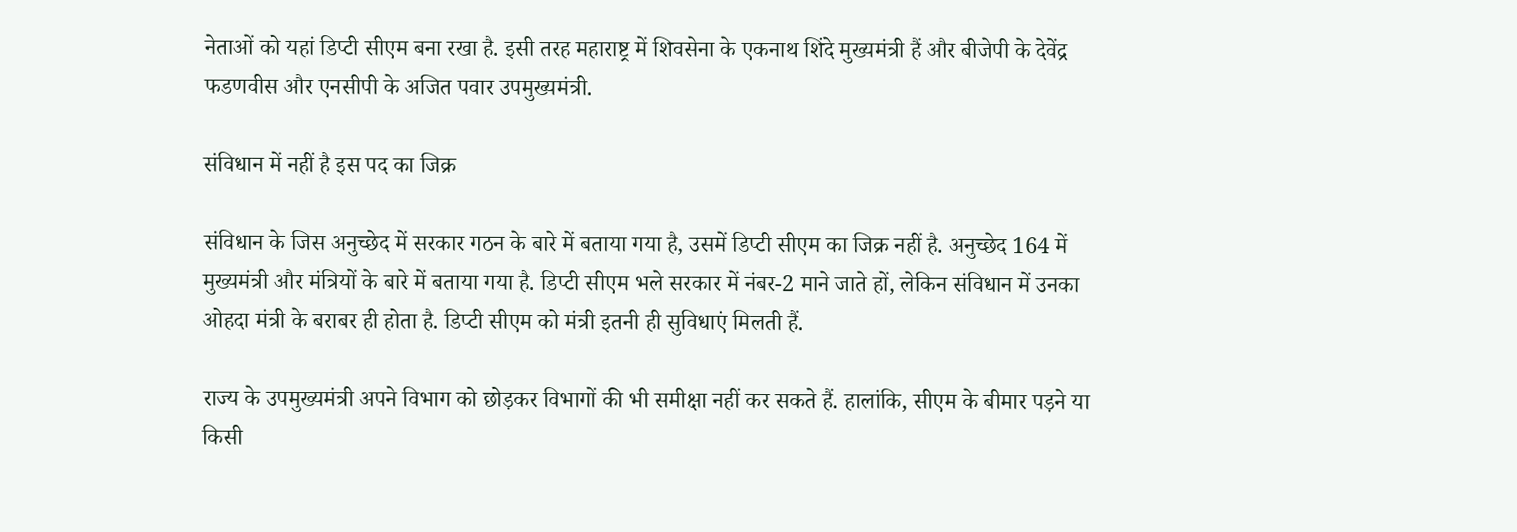नेताओं को यहां डिप्टी सीएम बना रखा है. इसी तरह महाराष्ट्र में शिवसेना के एकनाथ शिंदे मुख्यमंत्री हैं और बीजेपी के देवेंद्र फडणवीस और एनसीपी के अजित पवार उपमुख्यमंत्री.

संविधान में नहीं है इस पद का जिक्र

संविधान के जिस अनुच्छेद में सरकार गठन के बारे में बताया गया है, उसमें डिप्टी सीएम का जिक्र नहीं है. अनुच्छेद 164 में मुख्यमंत्री और मंत्रियों के बारे में बताया गया है. डिप्टी सीएम भले सरकार में नंबर-2 माने जाते हों, लेकिन संविधान में उनका ओहदा मंत्री के बराबर ही होता है. डिप्टी सीएम को मंत्री इतनी ही सुविधाएं मिलती हैं.

राज्य के उपमुख्यमंत्री अपने विभाग को छोड़कर विभागों की भी समीक्षा नहीं कर सकते हैं. हालांकि, सीएम के बीमार पड़ने या किसी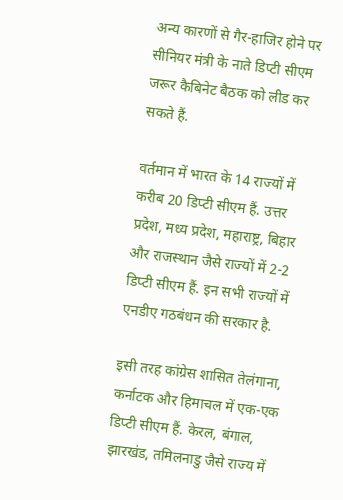अन्य कारणों से गैर-हाजिर होने पर सीनियर मंत्री के नाते डिप्टी सीएम जरूर कैबिनेट बैठक को लीड कर सकते हैं.

वर्तमान में भारत के 14 राज्यों में करीब 20 डिप्टी सीएम हैं. उत्तर प्रदेश, मध्य प्रदेश, महाराष्ट्र, बिहार और राजस्थान जैसे राज्यों में 2-2 डिप्टी सीएम हैं. इन सभी राज्यों में एनडीए गठबंधन की सरकार है.

इसी तरह कांग्रेस शासित तेलंगाना, कर्नाटक और हिमाचल में एक-एक डिप्टी सीएम हैं. केरल, बंगाल, झारखंड, तमिलनाडु जैसे राज्य में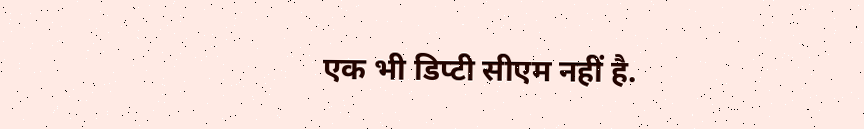एक भी डिप्टी सीएम नहीं है.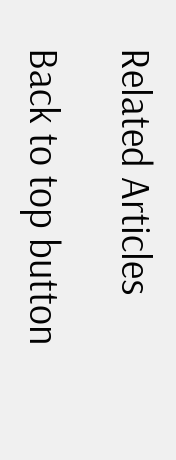Related Articles

Back to top button